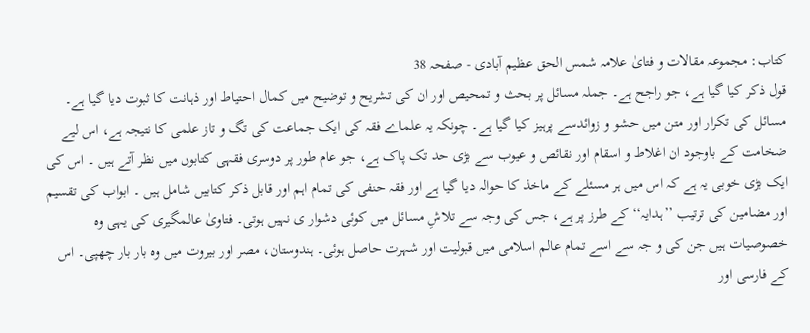کتاب: مجموعہ مقالات و فتایٰ علامہ شمس الحق عظیم آبادی - صفحہ 38
قول ذکر کیا گیا ہے، جو راجح ہے۔ جملہ مسائل پر بحث و تمحیص اور ان کی تشریح و توضیح میں کمال احتیاط اور ذہانت کا ثبوت دیا گیا ہے۔ مسائل کی تکرار اور متن میں حشو و زوائدسے پرہیز کیا گیا ہے۔ چونکہ یہ علماے فقہ کی ایک جماعت کی تگ و تاز علمی کا نتیجہ ہے، اس لیے ضخامت کے باوجود ان اغلاط و اسقام اور نقائص و عیوب سے بڑی حد تک پاک ہے، جو عام طور پر دوسری فقہی کتابوں میں نظر آتے ہیں ۔ اس کی ایک بڑی خوبی یہ ہے کہ اس میں ہر مسئلے کے ماخذ کا حوالہ دیا گیا ہے اور فقہ حنفی کی تمام اہم اور قابل ذکر کتابیں شامل ہیں ۔ ابواب کی تقسیم اور مضامین کی ترتیب ’’ہدایہ‘‘ کے طرز پر ہے، جس کی وجہ سے تلاشِ مسائل میں کوئی دشوار ی نہیں ہوتی۔ فتاویٰ عالمگیری کی یہی وہ خصوصیات ہیں جن کی و جہ سے اسے تمام عالم اسلامی میں قبولیت اور شہرت حاصل ہوئی۔ ہندوستان، مصر اور بیروت میں وہ بار بار چھپی۔ اس کے فارسی اور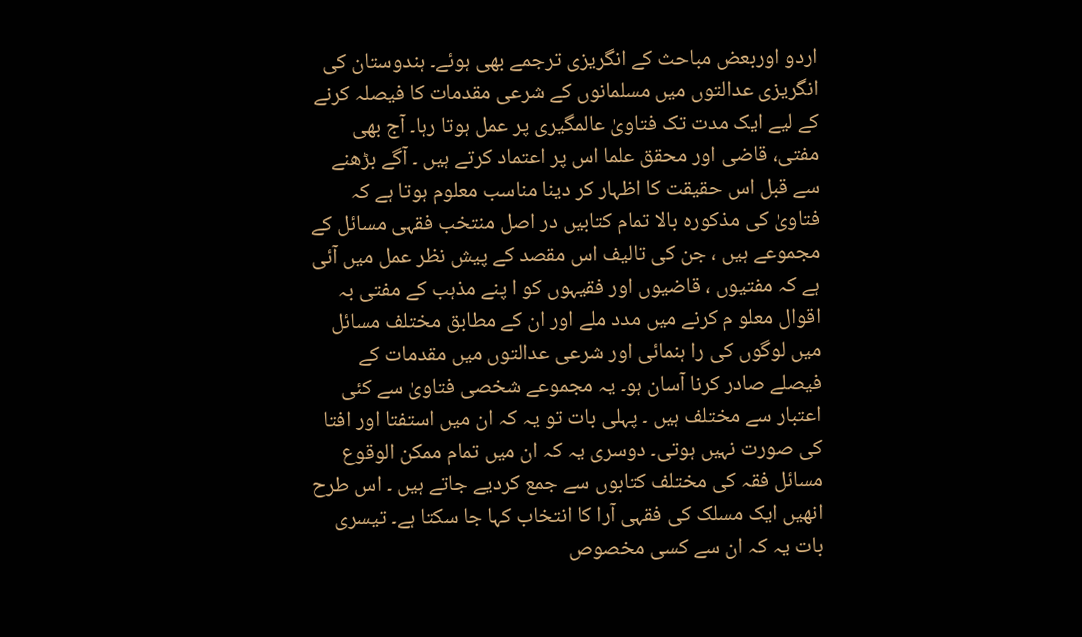اردو اوربعض مباحث کے انگریزی ترجمے بھی ہوئے۔ ہندوستان کی انگریزی عدالتوں میں مسلمانوں کے شرعی مقدمات کا فیصلہ کرنے کے لیے ایک مدت تک فتاویٰ عالمگیری پر عمل ہوتا رہا۔ آج بھی مفتی، قاضی اور محقق علما اس پر اعتماد کرتے ہیں ۔ آگے بڑھنے سے قبل اس حقیقت کا اظہار کر دینا مناسب معلوم ہوتا ہے کہ فتاویٰ کی مذکورہ بالا تمام کتابیں در اصل منتخب فقہی مسائل کے مجموعے ہیں ، جن کی تالیف اس مقصد کے پیش نظر عمل میں آئی ہے کہ مفتیوں ، قاضیوں اور فقیہوں کو ا پنے مذہب کے مفتی بہ اقوال معلو م کرنے میں مدد ملے اور ان کے مطابق مختلف مسائل میں لوگوں کی را ہنمائی اور شرعی عدالتوں میں مقدمات کے فیصلے صادر کرنا آسان ہو۔ یہ مجموعے شخصی فتاویٰ سے کئی اعتبار سے مختلف ہیں ۔ پہلی بات تو یہ کہ ان میں استفتا اور افتا کی صورت نہیں ہوتی۔ دوسری یہ کہ ان میں تمام ممکن الوقوع مسائل فقہ کی مختلف کتابوں سے جمع کردیے جاتے ہیں ۔ اس طرح انھیں ایک مسلک کی فقہی آرا کا انتخاب کہا جا سکتا ہے۔ تیسری بات یہ کہ ان سے کسی مخصوص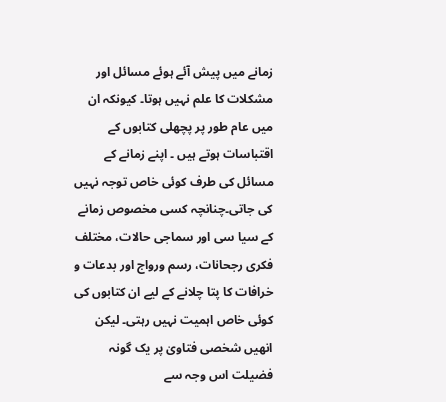زمانے میں پیش آئے ہوئے مسائل اور مشکلات کا علم نہیں ہوتا۔ کیونکہ ان میں عام طور پر پچھلی کتابوں کے اقتباسات ہوتے ہیں ۔ اپنے زمانے کے مسائل کی طرف کوئی خاص توجہ نہیں کی جاتی۔چنانچہ کسی مخصوص زمانے کے سیا سی اور سماجی حالات، مختلف فکری رجحانات، رسم ورواج اور بدعات و خرافات کا پتا چلانے کے لیے ان کتابوں کی کوئی خاص اہمیت نہیں رہتی۔ لیکن انھیں شخصی فتاویٰ پر یک گونہ فضیلت اس وجہ سے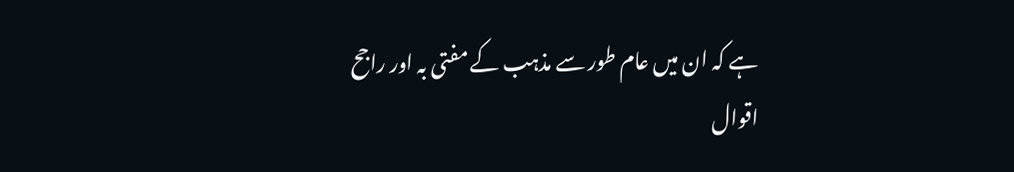ہے کہ ان میں عام طور سے مذہب کے مفتی بہ اور راجح اقوال